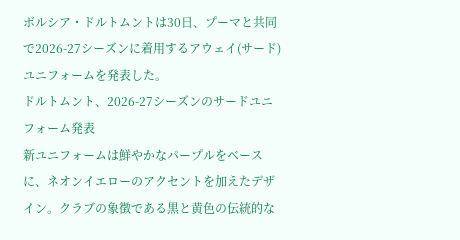ボルシア・ドルトムントは30日、プーマと共同で2026-27シーズンに着用するアウェイ(サード)ユニフォームを発表した。
ドルトムント、2026-27シーズンのサードユニフォーム発表
新ユニフォームは鮮やかなパープルをベースに、ネオンイエローのアクセントを加えたデザイン。クラブの象徴である黒と黄色の伝統的な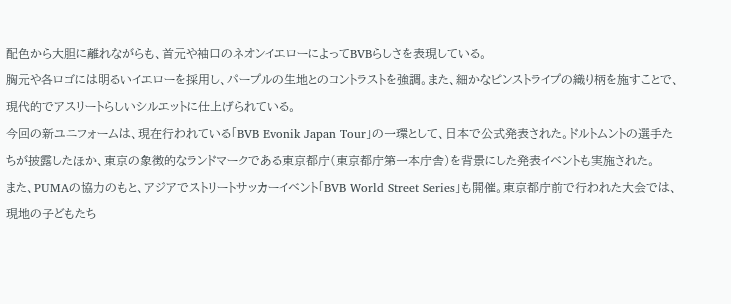配色から大胆に離れながらも、首元や袖口のネオンイエローによってBVBらしさを表現している。
胸元や各ロゴには明るいイエローを採用し、パープルの生地とのコントラストを強調。また、細かなピンストライプの織り柄を施すことで、現代的でアスリートらしいシルエットに仕上げられている。
今回の新ユニフォームは、現在行われている「BVB Evonik Japan Tour」の一環として、日本で公式発表された。ドルトムントの選手たちが披露したほか、東京の象徴的なランドマークである東京都庁(東京都庁第一本庁舎)を背景にした発表イベントも実施された。
また、PUMAの協力のもと、アジアでストリートサッカーイベント「BVB World Street Series」も開催。東京都庁前で行われた大会では、現地の子どもたち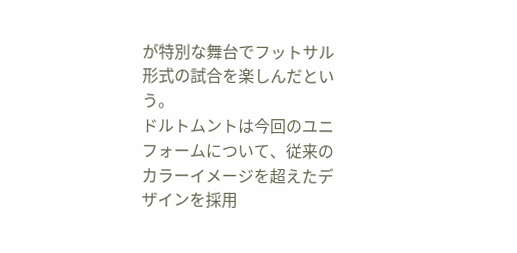が特別な舞台でフットサル形式の試合を楽しんだという。
ドルトムントは今回のユニフォームについて、従来のカラーイメージを超えたデザインを採用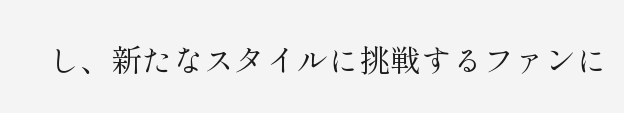し、新たなスタイルに挑戦するファンに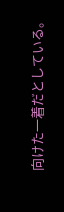向けた一着だとしている。